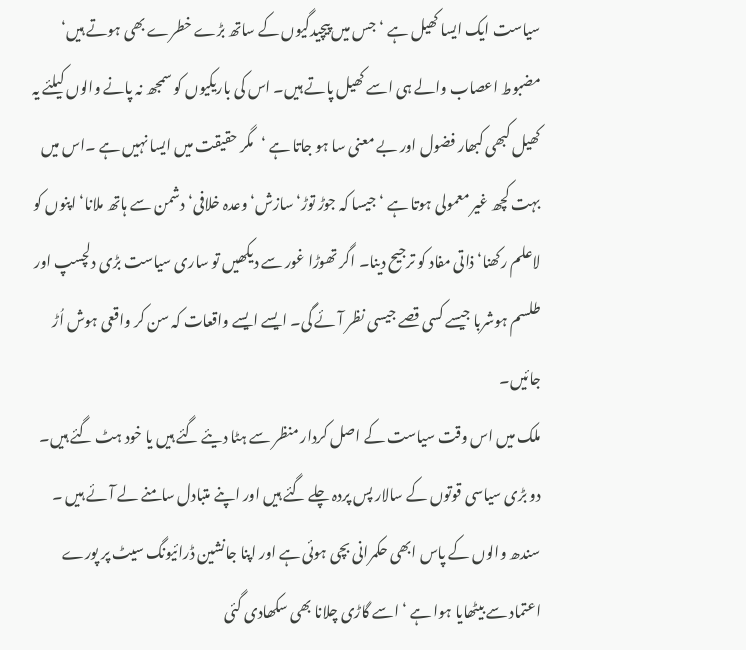سیاست ایک ایسا کھیل ہے ‘ جس میں پیچیدگیوں کے ساتھ بڑے خطرے بھی ہوتے ہیں‘ مضبوط اعصاب والے ہی اسے کھیل پاتے ہیں۔ اس کی باریکیوں کو سمجھ نہ پانے والوں کیلئے یہ کھیل کبھی کبھار فضول اور بے معنی سا ہو جاتا ہے ‘مگر حقیقت میں ایسا نہیں ہے ۔اس میں بہت کچھ غیر معمولی ہوتا ہے ‘ جیسا کہ جوڑ توڑ‘ سازش‘ وعدہ خلافی‘ دشمن سے ہاتھ ملانا‘ اپنوں کو لاعلم رکھنا‘ ذاتی مفاد کو ترجیح دینا۔ اگر تھوڑا غور سے دیکھیں تو ساری سیاست بڑی دلچسپ اور طلسم ہوشربا جیسے کسی قصے جیسی نظر آئے گی۔ ایسے ایسے واقعات کہ سن کر واقعی ہوش اُڑ جائیں۔
ملک میں اس وقت سیاست کے اصل کردار منظر سے ہٹا دیئے گئے ہیں یا خود ہٹ گئے ہیں۔ دو بڑی سیاسی قوتوں کے سالار پس پردہ چلے گئے ہیں اور اپنے متبادل سامنے لے آئے ہیں ۔ سندھ والوں کے پاس ابھی حکمرانی بچی ہوئی ہے اور اپنا جانشین ڈرائیونگ سیٹ پر پورے اعتماد سے بیٹھایا ہوا ہے ‘ اسے گاڑی چلانا بھی سکھادی گئی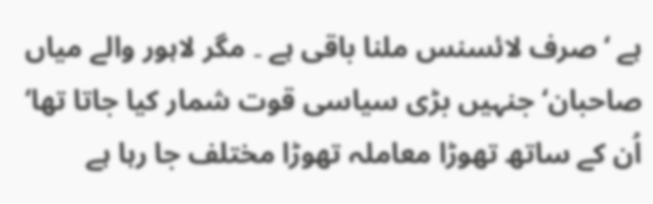ہے ‘ صرف لائسنس ملنا باقی ہے ۔ مگر لاہور والے میاں صاحبان‘ جنہیں بڑی سیاسی قوت شمار کیا جاتا تھا‘ اُن کے ساتھ تھوڑا معاملہ تھوڑا مختلف جا رہا ہے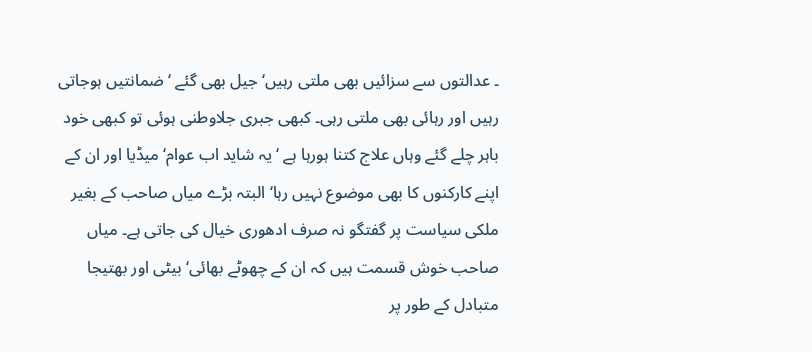۔ عدالتوں سے سزائیں بھی ملتی رہیں‘ جیل بھی گئے ‘ ضمانتیں ہوجاتی رہیں اور رہائی بھی ملتی رہی۔ کبھی جبری جلاوطنی ہوئی تو کبھی خود باہر چلے گئے وہاں علاج کتنا ہورہا ہے ‘ یہ شاید اب عوام‘ میڈیا اور ان کے اپنے کارکنوں کا بھی موضوع نہیں رہا‘ البتہ بڑے میاں صاحب کے بغیر ملکی سیاست پر گفتگو نہ صرف ادھوری خیال کی جاتی ہے۔ میاں صاحب خوش قسمت ہیں کہ ان کے چھوٹے بھائی‘ بیٹی اور بھتیجا متبادل کے طور پر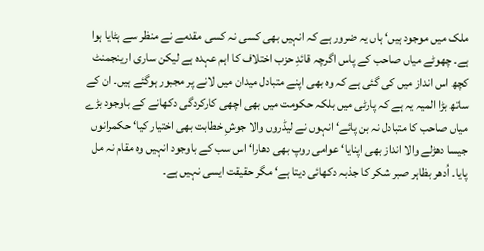ملک میں موجود ہیں‘ ہاں یہ ضرور ہے کہ انہیں بھی کسی نہ کسی مقدمے نے منظر سے ہٹایا ہوا ہے۔ چھوٹے میاں صاحب کے پاس اگرچہ قائدِ حزب اختلاف کا اہم عہدہ ہے لیکن ساری ارینجمنٹ کچھ اس انداز میں کی گئی ہے کہ وہ بھی اپنے متبادل میدان میں لانے پر مجبور ہوگئے ہیں۔ ان کے ساتھ بڑا المیہ یہ ہے کہ پارٹی میں بلکہ حکومت میں بھی اچھی کارکردگی دکھانے کے باوجود بڑے میاں صاحب کا متبادل نہ بن پائے‘ انہوں نے لیڈروں والا جوشِ خطابت بھی اختیار کیا‘ حکمرانوں جیسا دھڑلے والا انداز بھی اپنایا‘ عوامی روپ بھی دھارا‘ اس سب کے باوجود انہیں وہ مقام نہ مل پایا۔ اُدھر بظاہر صبر شکر کا جذبہ دکھائی دیتا ہے‘ مگر حقیقت ایسی نہیں ہے۔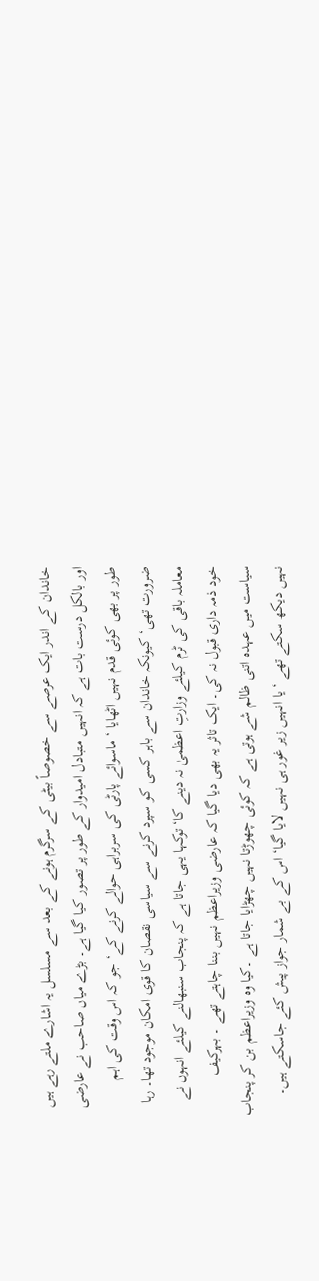خاندان کے اندر ایک عرصے سے خصوصاً بیٹی کے سرگرم ہونے کے بعد سے مسلسل یہ اشارے ملتے رہے ہیں اور بالکل درست بات ہے کہ انہیں متبادل امیدوار کے طور پر تصور کیا گیا ہے۔ بڑے میاں صاحب نے عارضی طور پر بھی کوئی قدم نہیں اٹھایا ‘ ماسوائے پارٹی کی سربراہی حوالے کرنے کے‘ جو کہ اس وقت کی اہم ضرورت تھی‘ کیونکہ خاندان سے باہر کسی کو سپرد کرنے سے سیاسی نقصان کا قوی امکان موجود تھا۔ رہا معاملہ باقی کی ٹرم کیلئے وزارتِ اعظمیٰ نہ دینے کا‘ توکہا یہی جاتا ہے کہ پنجاب سنبھالنے کیلئے انہوں نے خود ذمہ داری قبول نہ کی۔ ایک تاثر یہ بھی دیا گیا کہ عارضی وزیراعظم نہیں بننا چاہتے تھے ۔ بہرکیف سیاست میں عہدہ اتنی ظالم شے ہوتی ہے کہ کوئی چھوڑتا نہیں چھڑایا جاتا ہے ۔کیا وہ وزیراعظم بن کر پنجاب نہیں دیکھ سکتے تھے ‘یا انہیں زیر غور ہی نہیں لایا گیا‘ اس کے بے شمار جواز پیش کئے جاسکتے ہیں۔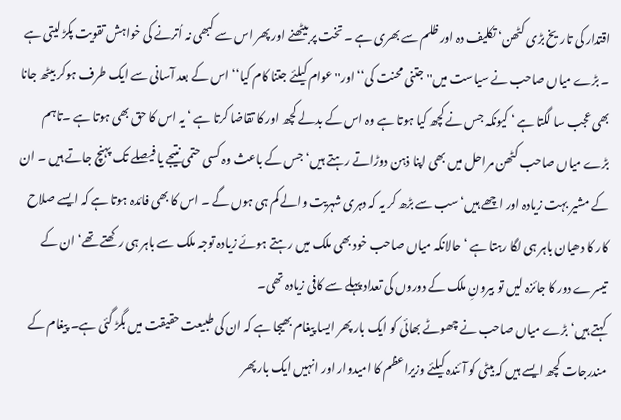اقتدار کی تاریخ بڑی کٹھن‘ تکلیف دہ اور ظلم سے بھری ہے ۔ تخت پر بیٹھنے اور پھر اس سے کبھی نہ اُترنے کی خواہش تقویت پکڑ لیتی ہے ۔ بڑے میاں صاحب نے سیاست میں'' جتنی محنت کی‘‘ اور'' عوام کیلئے جتنا کام کیا‘‘ اس کے بعد آسانی سے ایک طرف ہوکر بیٹھ جانا بھی عجب سا لگتا ہے ‘ کیونکہ جس نے کچھ کیا ہوتا ہے وہ اس کے بدلے کچھ اور کا تقاضا کرتا ہے ‘ یہ اس کا حق بھی ہوتا ہے ۔تاہم بڑے میاں صاحب کٹھن مراحل میں بھی اپنا ذہن دوڑاتے رہتے ہیں‘ جس کے باعث وہ کسی حتمی نتیجے یا فیصلے تک پہنچ جاتے ہیں ۔ ان کے مشیر بہت زیادہ اور اچھے ہیں‘ سب سے بڑھ کر یہ کہ دہری شہریت والے کم ہی ہوں گے ۔ اس کا بھی فائدہ ہوتا ہے کہ ایسے صلاح کار کا دھیان باہر ہی لگا رہتا ہے ‘ حالانکہ میاں صاحب خود بھی ملک میں رہتے ہوئے زیادہ توجہ ملک سے باہر ہی رکھتے تھے‘ ان کے تیسرے دور کا جائزہ لیں تو بیرونِ ملک کے دوروں کی تعداد پہلے سے کافی زیادہ تھی۔
کہتے ہیں‘ بڑے میاں صاحب نے چھوٹے بھائی کو ایک بار پھر ایسا پیغام بھیجا ہے کہ ان کی طبیعت حقیقت میں بگڑ گئی ہے۔ پیغام کے مندرجات کچھ ایسے ہیں کہ بیٹی کو آئندہ کیلئے وزیراعظم کا امیدوار اور انہیں ایک بار پھر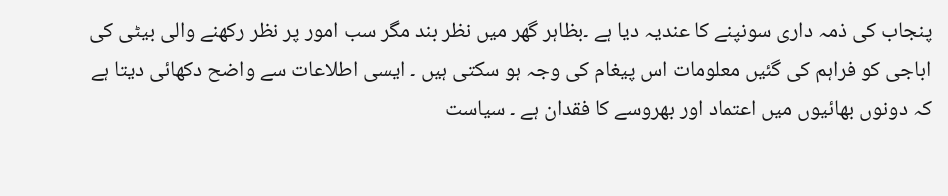پنجاب کی ذمہ داری سونپنے کا عندیہ دیا ہے ۔بظاہر گھر میں نظر بند مگر سب امور پر نظر رکھنے والی بیٹی کی اباجی کو فراہم کی گئیں معلومات اس پیغام کی وجہ ہو سکتی ہیں ۔ ایسی اطلاعات سے واضح دکھائی دیتا ہے کہ دونوں بھائیوں میں اعتماد اور بھروسے کا فقدان ہے ۔ سیاست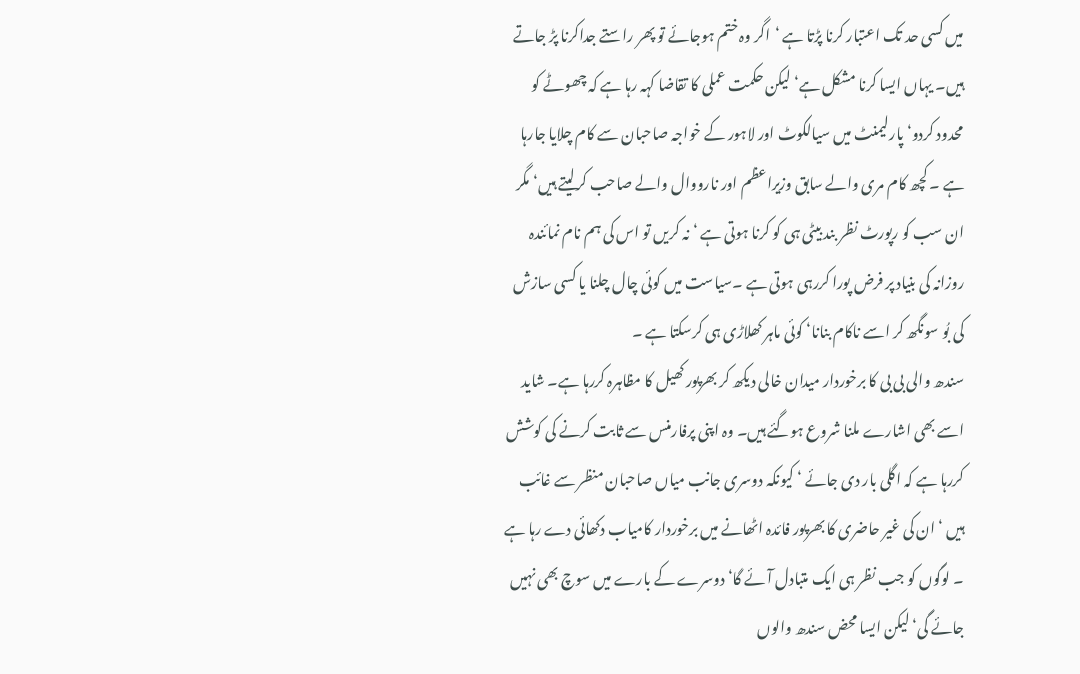میں کسی حد تک اعتبار کرنا پڑتا ہے ‘اگر وہ ختم ہوجائے تو پھر راستے جداکرنا پڑ جاتے ہیں۔ یہاں ایسا کرنا مشکل ہے‘ لیکن حکمت عملی کا تقاضا کہہ رہا ہے کہ چھوٹے کو محدود کردو‘ پارلیمنٹ میں سیالکوٹ اور لاہور کے خواجہ صاحبان سے کام چلایا جارہا ہے ۔ کچھ کام مری والے سابق وزیراعظم اور نارووال والے صاحب کرلیتے ہیں‘ مگر ان سب کو رپورٹ نظر بند بیٹی ہی کو کرنا ہوتی ہے ‘ نہ کریں تو اس کی ہم نام نمائندہ روزانہ کی بنیاد پر فرض پورا کررہی ہوتی ہے ۔سیاست میں کوئی چال چلنا یا کسی سازش کی بُو سونگھ کر اسے ناکام بنانا‘ کوئی ماہر کھلاڑی ہی کرسکتا ہے ۔
سندھ والی بی بی کا برخوردار میدان خالی دیکھ کر بھرپور کھیل کا مظاہرہ کررہا ہے۔ شاید اسے بھی اشارے ملنا شروع ہوگئے ہیں۔ وہ اپنی پرفارمنس سے ثابت کرنے کی کوشش کررہا ہے کہ اگلی بار دی جائے ‘ کیونکہ دوسری جانب میاں صاحبان منظر سے غائب ہیں ‘ ان کی غیر حاضری کا بھرپور فائدہ اٹھانے میں برخوردار کامیاب دکھائی دے رہا ہے ۔ لوگوں کو جب نظر ہی ایک متبادل آئے گا‘ دوسرے کے بارے میں سوچ بھی نہیں جائے گی‘ لیکن ایسا محض سندھ والوں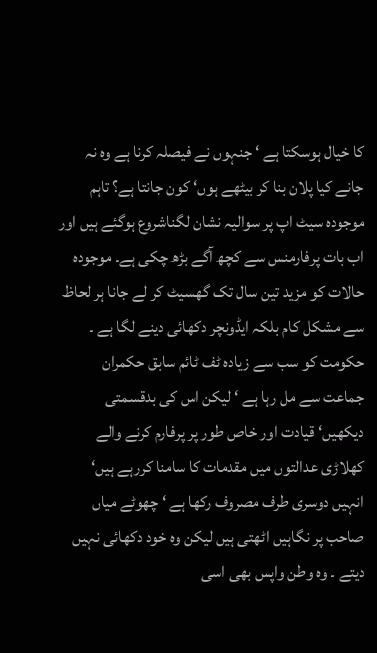کا خیال ہوسکتا ہے ‘ جنہوں نے فیصلہ کرنا ہے وہ نہ جانے کیا پلان بنا کر بیٹھے ہوں‘ کون جانتا ہے؟ تاہم موجودہ سیٹ اپ پر سوالیہ نشان لگناشروع ہوگئے ہیں اور اب بات پرفارمنس سے کچھ آگے بڑھ چکی ہے۔ موجودہ حالات کو مزید تین سال تک گھسیٹ کر لے جانا ہر لحاظ سے مشکل کام بلکہ ایڈونچر دکھائی دینے لگا ہے ۔
حکومت کو سب سے زیادہ ٹف ٹائم سابق حکمران جماعت سے مل رہا ہے ‘ لیکن اس کی بدقسمتی دیکھیں‘ قیادت اور خاص طور پر پرفارم کرنے والے کھلاڑی عدالتوں میں مقدمات کا سامنا کررہے ہیں‘ انہیں دوسری طرف مصروف رکھا ہے ‘ چھوٹے میاں صاحب پر نگاہیں اٹھتی ہیں لیکن وہ خود دکھائی نہیں دیتے ۔ وہ وطن واپس بھی اسی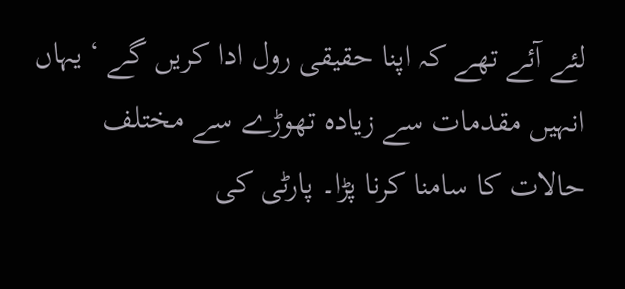لئے آئے تھے کہ اپنا حقیقی رول ادا کریں گے ‘ یہاں انہیں مقدمات سے زیادہ تھوڑے سے مختلف حالات کا سامنا کرنا پڑا۔ پارٹی کی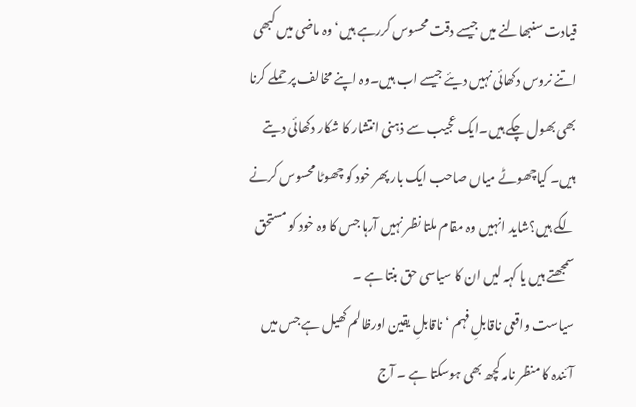قیادت سنبھالنے میں جیسے دقت محسوس کررہے ہیں‘ وہ ماضی میں کبھی اتنے نروس دکھائی نہیں دیئے جیسے اب ہیں۔وہ اپنے مخالف پر حملے کرنا بھی بھول چکے ہیں۔ایک عجیب سے ذہنی انتشار کا شکار دکھائی دیتے ہیں۔ کیاچھوٹے میاں صاحب ایک بار پھر خود کو چھوٹا محسوس کرنے لگے ہیں؟شاید انہیں وہ مقام ملتا نظر نہیں آرہا جس کا وہ خود کو مستحق سمجھتے ہیں یا کہہ لیں ان کا سیاسی حق بنتا ہے ۔
سیاست واقعی ناقابلِ فہم ‘ ناقابلِ یقین اورظالم کھیل ہے جس میں آئندہ کا منظر نامہ کچھ بھی ہوسکتا ہے ۔ آج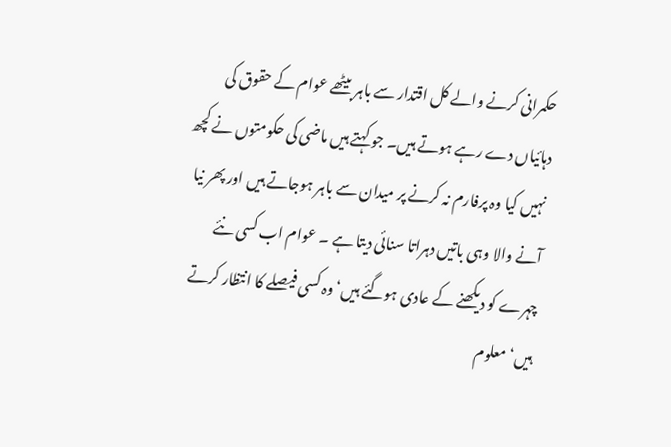حکمرانی کرنے والے کل اقتدار سے باہر بیٹھے عوام کے حقوق کی دہائیاں دے رہے ہوتے ہیں۔ جو کہتے ہیں ماضی کی حکومتوں نے کچھ نہیں کیا وہ پرفارم نہ کرنے پر میدان سے باہر ہوجاتے ہیں اور پھر نیا آنے والا وہی باتیں دہراتا سنائی دیتا ہے ۔ عوام اب کسی نئے چہرے کو دیکھنے کے عادی ہوگئے ہیں‘ وہ کسی فیصلے کا انتظار کرتے ہیں‘ معلوم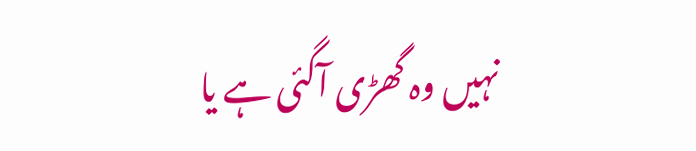نہیں وہ گھڑی آگئی ہے یا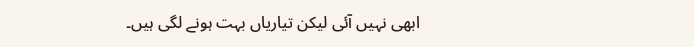ابھی نہیں آئی لیکن تیاریاں بہت ہونے لگی ہیں۔